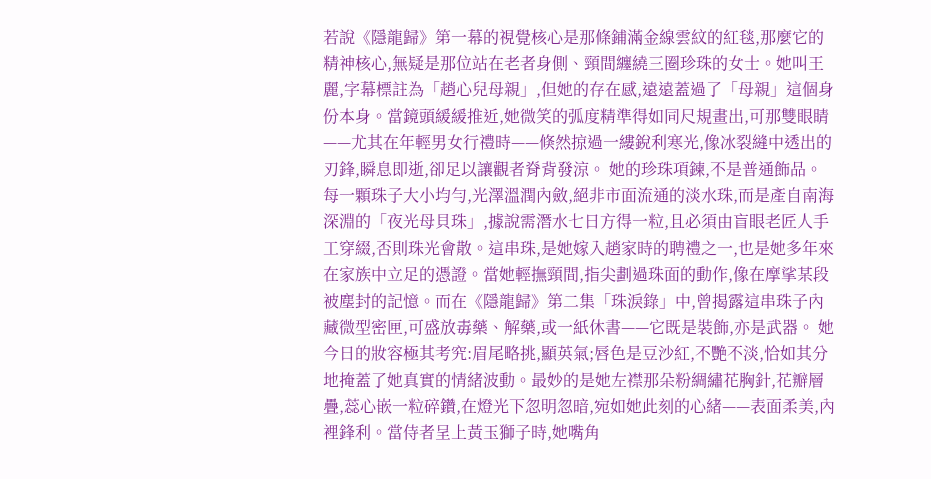若說《隱龍歸》第一幕的視覺核心是那條鋪滿金線雲紋的紅毯,那麼它的精神核心,無疑是那位站在老者身側、頸間纏繞三圈珍珠的女士。她叫王麗,字幕標註為「趙心兒母親」,但她的存在感,遠遠蓋過了「母親」這個身份本身。當鏡頭緩緩推近,她微笑的弧度精準得如同尺規畫出,可那雙眼睛——尤其在年輕男女行禮時——倏然掠過一縷銳利寒光,像冰裂縫中透出的刃鋒,瞬息即逝,卻足以讓觀者脊背發涼。 她的珍珠項鍊,不是普通飾品。每一顆珠子大小均勻,光澤溫潤內斂,絕非市面流通的淡水珠,而是產自南海深淵的「夜光母貝珠」,據說需潛水七日方得一粒,且必須由盲眼老匠人手工穿綴,否則珠光會散。這串珠,是她嫁入趙家時的聘禮之一,也是她多年來在家族中立足的憑證。當她輕撫頸間,指尖劃過珠面的動作,像在摩挲某段被塵封的記憶。而在《隱龍歸》第二集「珠淚錄」中,曾揭露這串珠子內藏微型密匣,可盛放毒藥、解藥,或一紙休書——它既是裝飾,亦是武器。 她今日的妝容極其考究:眉尾略挑,顯英氣;唇色是豆沙紅,不艷不淡,恰如其分地掩蓋了她真實的情緒波動。最妙的是她左襟那朵粉綢繡花胸針,花瓣層疊,蕊心嵌一粒碎鑽,在燈光下忽明忽暗,宛如她此刻的心緒——表面柔美,內裡鋒利。當侍者呈上黃玉獅子時,她嘴角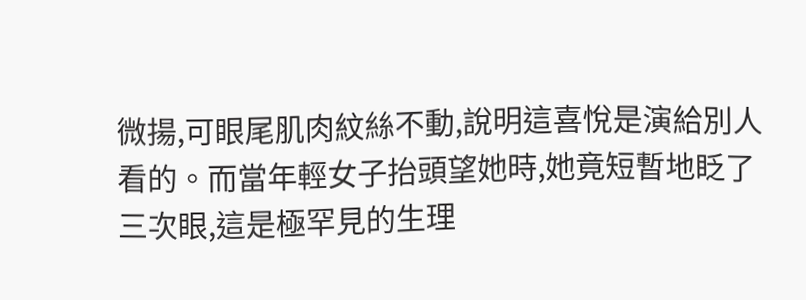微揚,可眼尾肌肉紋絲不動,說明這喜悅是演給別人看的。而當年輕女子抬頭望她時,她竟短暫地眨了三次眼,這是極罕見的生理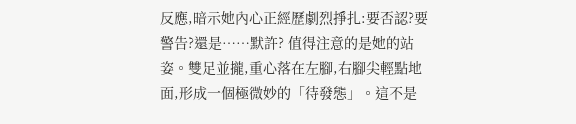反應,暗示她內心正經歷劇烈掙扎:要否認?要警告?還是……默許? 值得注意的是她的站姿。雙足並攏,重心落在左腳,右腳尖輕點地面,形成一個極微妙的「待發態」。這不是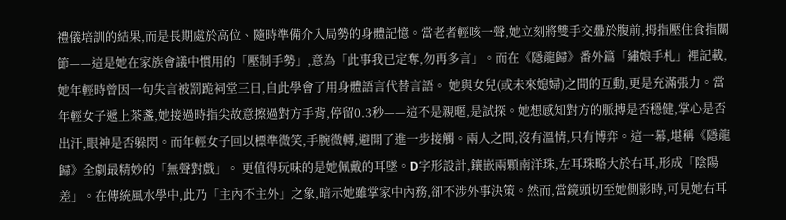禮儀培訓的結果,而是長期處於高位、隨時準備介入局勢的身體記憶。當老者輕咳一聲,她立刻將雙手交疊於腹前,拇指壓住食指關節——這是她在家族會議中慣用的「壓制手勢」,意為「此事我已定奪,勿再多言」。而在《隱龍歸》番外篇「繡娘手札」裡記載,她年輕時曾因一句失言被罰跪祠堂三日,自此學會了用身體語言代替言語。 她與女兒(或未來媳婦)之間的互動,更是充滿張力。當年輕女子遞上茶盞,她接過時指尖故意擦過對方手背,停留0.3秒——這不是親暱,是試探。她想感知對方的脈搏是否穩健,掌心是否出汗,眼神是否躲閃。而年輕女子回以標準微笑,手腕微轉,避開了進一步接觸。兩人之間,沒有溫情,只有博弈。這一幕,堪稱《隱龍歸》全劇最精妙的「無聲對戲」。 更值得玩味的是她佩戴的耳墜。D字形設計,鑲嵌兩顆南洋珠,左耳珠略大於右耳,形成「陰陽差」。在傳統風水學中,此乃「主內不主外」之象,暗示她雖掌家中內務,卻不涉外事決策。然而,當鏡頭切至她側影時,可見她右耳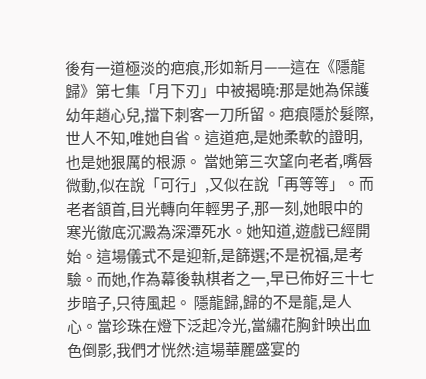後有一道極淡的疤痕,形如新月——這在《隱龍歸》第七集「月下刃」中被揭曉:那是她為保護幼年趙心兒,擋下刺客一刀所留。疤痕隱於髮際,世人不知,唯她自省。這道疤,是她柔軟的證明,也是她狠厲的根源。 當她第三次望向老者,嘴唇微動,似在說「可行」,又似在說「再等等」。而老者頷首,目光轉向年輕男子,那一刻,她眼中的寒光徹底沉澱為深潭死水。她知道,遊戲已經開始。這場儀式不是迎新,是篩選;不是祝福,是考驗。而她,作為幕後執棋者之一,早已佈好三十七步暗子,只待風起。 隱龍歸,歸的不是龍,是人心。當珍珠在燈下泛起冷光,當繡花胸針映出血色倒影,我們才恍然:這場華麗盛宴的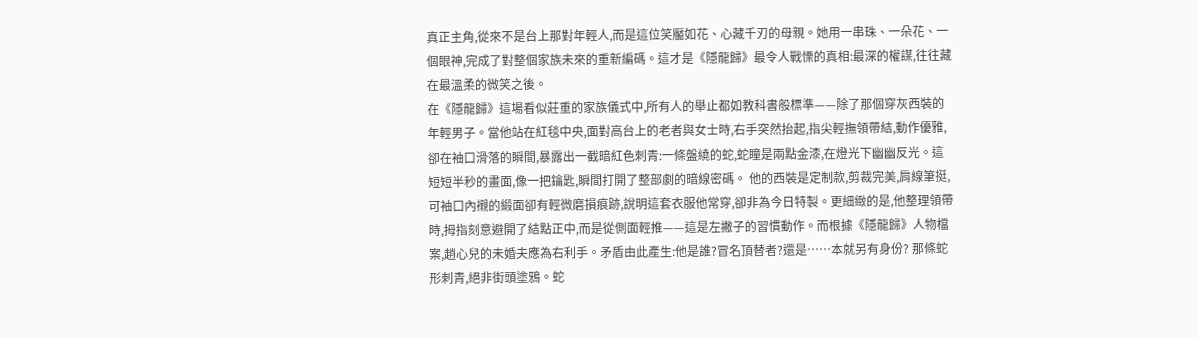真正主角,從來不是台上那對年輕人,而是這位笑靨如花、心藏千刃的母親。她用一串珠、一朵花、一個眼神,完成了對整個家族未來的重新編碼。這才是《隱龍歸》最令人戰慄的真相:最深的權謀,往往藏在最溫柔的微笑之後。
在《隱龍歸》這場看似莊重的家族儀式中,所有人的舉止都如教科書般標準——除了那個穿灰西裝的年輕男子。當他站在紅毯中央,面對高台上的老者與女士時,右手突然抬起,指尖輕撫領帶結,動作優雅,卻在袖口滑落的瞬間,暴露出一截暗紅色刺青:一條盤繞的蛇,蛇瞳是兩點金漆,在燈光下幽幽反光。這短短半秒的畫面,像一把鑰匙,瞬間打開了整部劇的暗線密碼。 他的西裝是定制款,剪裁完美,肩線筆挺,可袖口內襯的緞面卻有輕微磨損痕跡,說明這套衣服他常穿,卻非為今日特製。更細緻的是,他整理領帶時,拇指刻意避開了結點正中,而是從側面輕推——這是左撇子的習慣動作。而根據《隱龍歸》人物檔案,趙心兒的未婚夫應為右利手。矛盾由此產生:他是誰?冒名頂替者?還是……本就另有身份? 那條蛇形刺青,絕非街頭塗鴉。蛇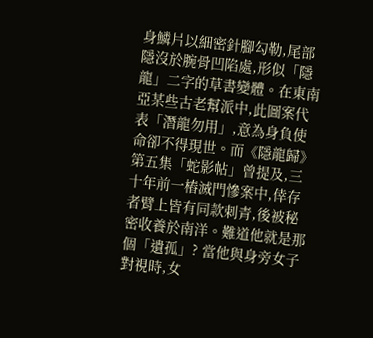身鱗片以細密針腳勾勒,尾部隱沒於腕骨凹陷處,形似「隱龍」二字的草書變體。在東南亞某些古老幫派中,此圖案代表「潛龍勿用」,意為身負使命卻不得現世。而《隱龍歸》第五集「蛇影帖」曾提及,三十年前一樁滅門慘案中,倖存者臂上皆有同款刺青,後被秘密收養於南洋。難道他就是那個「遺孤」? 當他與身旁女子對視時,女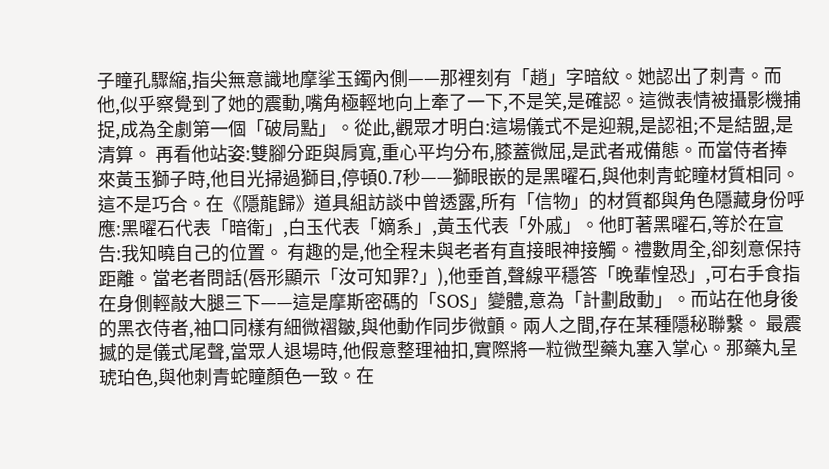子瞳孔驟縮,指尖無意識地摩挲玉鐲內側——那裡刻有「趙」字暗紋。她認出了刺青。而他,似乎察覺到了她的震動,嘴角極輕地向上牽了一下,不是笑,是確認。這微表情被攝影機捕捉,成為全劇第一個「破局點」。從此,觀眾才明白:這場儀式不是迎親,是認祖;不是結盟,是清算。 再看他站姿:雙腳分距與肩寬,重心平均分布,膝蓋微屈,是武者戒備態。而當侍者捧來黃玉獅子時,他目光掃過獅目,停頓0.7秒——獅眼嵌的是黑曜石,與他刺青蛇瞳材質相同。這不是巧合。在《隱龍歸》道具組訪談中曾透露,所有「信物」的材質都與角色隱藏身份呼應:黑曜石代表「暗衛」,白玉代表「嫡系」,黃玉代表「外戚」。他盯著黑曜石,等於在宣告:我知曉自己的位置。 有趣的是,他全程未與老者有直接眼神接觸。禮數周全,卻刻意保持距離。當老者問話(唇形顯示「汝可知罪?」),他垂首,聲線平穩答「晚輩惶恐」,可右手食指在身側輕敲大腿三下——這是摩斯密碼的「SOS」變體,意為「計劃啟動」。而站在他身後的黑衣侍者,袖口同樣有細微褶皺,與他動作同步微顫。兩人之間,存在某種隱秘聯繫。 最震撼的是儀式尾聲,當眾人退場時,他假意整理袖扣,實際將一粒微型藥丸塞入掌心。那藥丸呈琥珀色,與他刺青蛇瞳顏色一致。在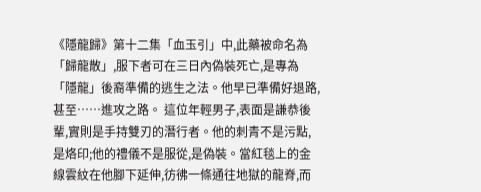《隱龍歸》第十二集「血玉引」中,此藥被命名為「歸龍散」,服下者可在三日內偽裝死亡,是專為「隱龍」後裔準備的逃生之法。他早已準備好退路,甚至……進攻之路。 這位年輕男子,表面是謙恭後輩,實則是手持雙刃的潛行者。他的刺青不是污點,是烙印;他的禮儀不是服從,是偽裝。當紅毯上的金線雲紋在他腳下延伸,彷彿一條通往地獄的龍脊,而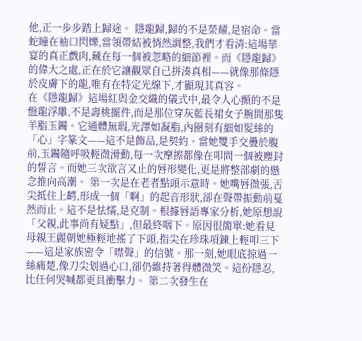他,正一步步踏上歸途。 隱龍歸,歸的不是榮耀,是宿命。當蛇瞳在袖口閃爍,當領帶結被悄然調整,我們才看清:這場華宴的真正戲肉,藏在每一個被忽略的細節裡。而《隱龍歸》的偉大之處,正在於它讓觀眾自己拼湊真相——就像那條隱於皮膚下的龍,唯有在特定光線下,才顯現其真容。
在《隱龍歸》這場紅與金交織的儀式中,最令人心顫的不是盤龍浮雕,不是壽桃擺件,而是那位穿灰藍長裙女子腕間那隻羊脂玉鐲。它通體無瑕,光澤如凝脂,內圈刻有細如髮絲的「心」字篆文——這不是飾品,是契約。當她雙手交疊於腹前,玉鐲隨呼吸輕微滑動,每一次摩擦都像在叩問一個被塵封的誓言。而她三次欲言又止的唇形變化,更是將整部劇的懸念推向高潮。 第一次是在老者點頭示意時。她嘴唇微張,舌尖抵住上齶,形成一個「啊」的起音形狀,卻在聲帶振動前戛然而止。這不是怯懦,是克制。根據唇語專家分析,她原想說「父親,此事尚有疑點」,但最終咽下。原因很簡單:她看見母親王麗朝她極輕地搖了下頭,指尖在珍珠項鍊上輕叩三下——這是家族密令「噤聲」的信號。那一刻,她眼底掠過一絲痛楚,像刀尖划過心口,卻仍維持著得體微笑。這份隱忍,比任何哭喊都更具衝擊力。 第二次發生在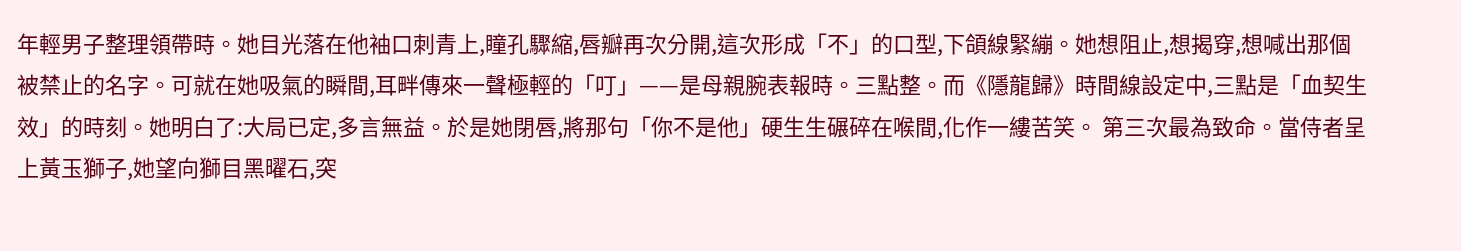年輕男子整理領帶時。她目光落在他袖口刺青上,瞳孔驟縮,唇瓣再次分開,這次形成「不」的口型,下頜線緊繃。她想阻止,想揭穿,想喊出那個被禁止的名字。可就在她吸氣的瞬間,耳畔傳來一聲極輕的「叮」——是母親腕表報時。三點整。而《隱龍歸》時間線設定中,三點是「血契生效」的時刻。她明白了:大局已定,多言無益。於是她閉唇,將那句「你不是他」硬生生碾碎在喉間,化作一縷苦笑。 第三次最為致命。當侍者呈上黃玉獅子,她望向獅目黑曜石,突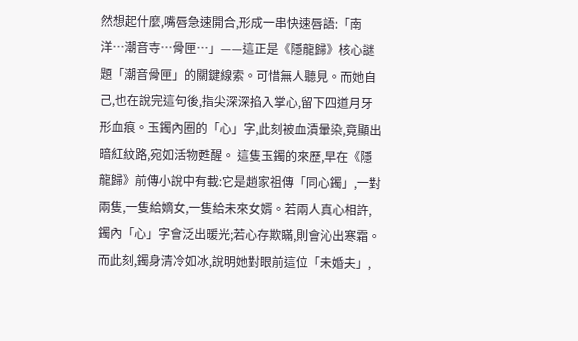然想起什麼,嘴唇急速開合,形成一串快速唇語:「南洋…潮音寺…骨匣…」——這正是《隱龍歸》核心謎題「潮音骨匣」的關鍵線索。可惜無人聽見。而她自己,也在說完這句後,指尖深深掐入掌心,留下四道月牙形血痕。玉鐲內圈的「心」字,此刻被血漬暈染,竟顯出暗紅紋路,宛如活物甦醒。 這隻玉鐲的來歷,早在《隱龍歸》前傳小說中有載:它是趙家祖傳「同心鐲」,一對兩隻,一隻給嫡女,一隻給未來女婿。若兩人真心相許,鐲內「心」字會泛出暖光;若心存欺瞞,則會沁出寒霜。而此刻,鐲身清冷如冰,說明她對眼前這位「未婚夫」,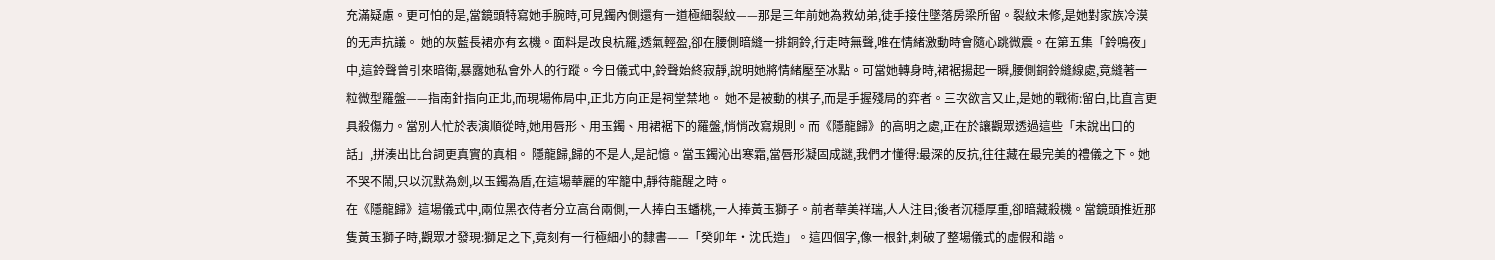充滿疑慮。更可怕的是,當鏡頭特寫她手腕時,可見鐲內側還有一道極細裂紋——那是三年前她為救幼弟,徒手接住墜落房梁所留。裂紋未修,是她對家族冷漠的无声抗議。 她的灰藍長裙亦有玄機。面料是改良杭羅,透氣輕盈,卻在腰側暗縫一排銅鈴,行走時無聲,唯在情緒激動時會隨心跳微震。在第五集「鈴鳴夜」中,這鈴聲曾引來暗衛,暴露她私會外人的行蹤。今日儀式中,鈴聲始終寂靜,說明她將情緒壓至冰點。可當她轉身時,裙裾揚起一瞬,腰側銅鈴縫線處,竟縫著一粒微型羅盤——指南針指向正北,而現場佈局中,正北方向正是祠堂禁地。 她不是被動的棋子,而是手握殘局的弈者。三次欲言又止,是她的戰術:留白,比直言更具殺傷力。當別人忙於表演順從時,她用唇形、用玉鐲、用裙裾下的羅盤,悄悄改寫規則。而《隱龍歸》的高明之處,正在於讓觀眾透過這些「未說出口的話」,拼湊出比台詞更真實的真相。 隱龍歸,歸的不是人,是記憶。當玉鐲沁出寒霜,當唇形凝固成謎,我們才懂得:最深的反抗,往往藏在最完美的禮儀之下。她不哭不鬧,只以沉默為劍,以玉鐲為盾,在這場華麗的牢籠中,靜待龍醒之時。
在《隱龍歸》這場儀式中,兩位黑衣侍者分立高台兩側,一人捧白玉蟠桃,一人捧黃玉獅子。前者華美祥瑞,人人注目;後者沉穩厚重,卻暗藏殺機。當鏡頭推近那隻黃玉獅子時,觀眾才發現:獅足之下,竟刻有一行極細小的隸書——「癸卯年·沈氏造」。這四個字,像一根針,刺破了整場儀式的虛假和諧。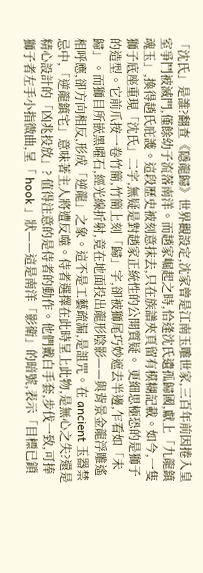「沈氏」是誰?翻查《隱龍歸》世界觀設定,沈家曾是江南玉雕世家,三百年前因捲入皇室爭鬥被滅門,僅餘幼子流落南洋。而趙家崛起之時,恰逢沈氏遺孤歸國,獻上「九龍鎮魂玉」,換得趙氏庇護。這段歷史被刻意抹去,只在族譜夾頁留有模糊記載。如今,一隻獅子底座重現「沈氏」二字,無疑是對趙家正統性的公開質疑。 更細思極恐的是獅子的造型。它前爪按一卷竹簡,竹簡上刻「歸」字,卻被獅尾巧妙遮去半邊,乍看如「未歸」。而獅目所嵌黑曜石,經光線折射,竟在地面投出龍形陰影——與背景金龍浮雕遙相呼應,卻方向相反,形成「逆龍」之象。這不是工藝疏漏,是詛咒。在 ancient 玉器禁忌中,「逆龍鎮宅」意味著主人將遭反噬。侍者選擇在此時呈上此物,是無心之失?還是精心設計的「凶兆投放」? 值得注意的是侍者的動作。他們戴白手套,步伐一致,可捧獅子者左手小指微曲,呈「 hook 」狀——這是南洋「影衛」的暗號,表示「目標已鎖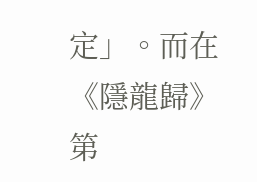定」。而在《隱龍歸》第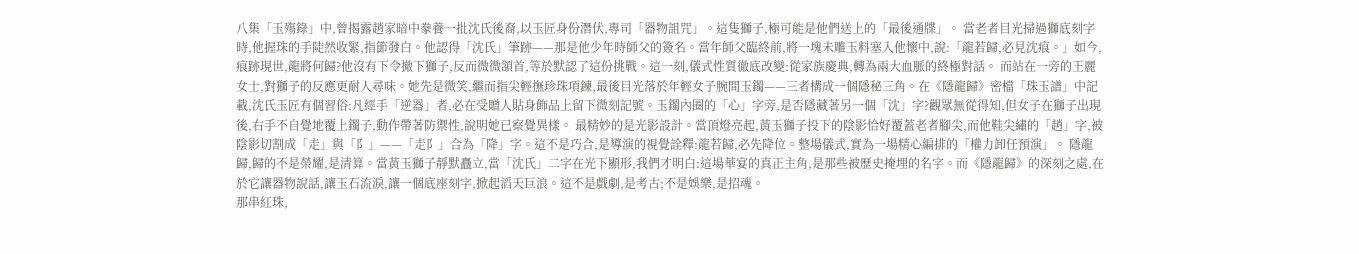八集「玉殤錄」中,曾揭露趙家暗中豢養一批沈氏後裔,以玉匠身份潛伏,專司「器物詛咒」。這隻獅子,極可能是他們送上的「最後通牒」。 當老者目光掃過獅底刻字時,他握珠的手陡然收緊,指節發白。他認得「沈氏」筆跡——那是他少年時師父的簽名。當年師父臨終前,將一塊未雕玉料塞入他懷中,說:「龍若歸,必見沈痕。」如今,痕跡現世,龍將何歸?他沒有下令撤下獅子,反而微微頷首,等於默認了這份挑戰。這一刻,儀式性質徹底改變:從家族慶典,轉為兩大血脈的終極對話。 而站在一旁的王麗女士,對獅子的反應更耐人尋味。她先是微笑,繼而指尖輕撫珍珠項鍊,最後目光落於年輕女子腕間玉鐲——三者構成一個隱秘三角。在《隱龍歸》密檔「珠玉譜」中記載,沈氏玉匠有個習俗:凡經手「逆器」者,必在受贈人貼身飾品上留下微刻記號。玉鐲內圈的「心」字旁,是否隱藏著另一個「沈」字?觀眾無從得知,但女子在獅子出現後,右手不自覺地覆上鐲子,動作帶著防禦性,說明她已察覺異樣。 最精妙的是光影設計。當頂燈亮起,黃玉獅子投下的陰影恰好覆蓋老者腳尖,而他鞋尖繡的「趙」字,被陰影切割成「走」與「阝」——「走阝」合為「降」字。這不是巧合,是導演的視覺詮釋:龍若歸,必先降位。整場儀式,實為一場精心編排的「權力卸任預演」。 隱龍歸,歸的不是榮耀,是清算。當黃玉獅子靜默矗立,當「沈氏」二字在光下顯形,我們才明白:這場華宴的真正主角,是那些被歷史掩埋的名字。而《隱龍歸》的深刻之處,在於它讓器物說話,讓玉石流淚,讓一個底座刻字,掀起滔天巨浪。這不是戲劇,是考古;不是娛樂,是招魂。
那串紅珠,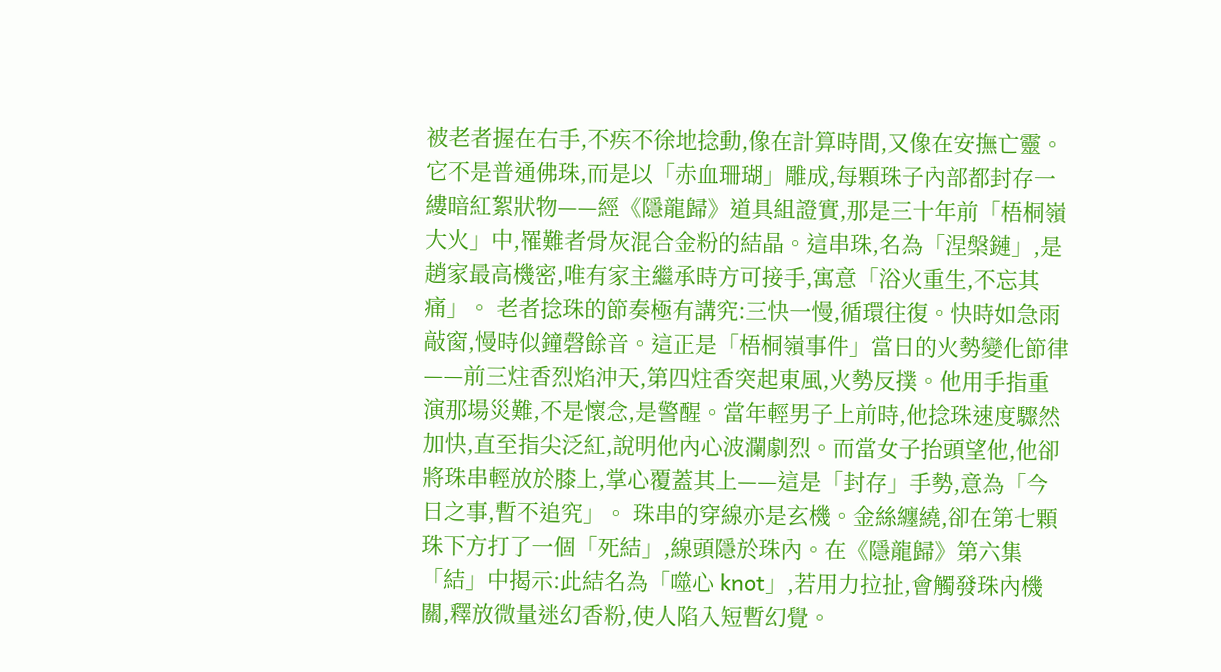被老者握在右手,不疾不徐地捻動,像在計算時間,又像在安撫亡靈。它不是普通佛珠,而是以「赤血珊瑚」雕成,每顆珠子內部都封存一縷暗紅絮狀物——經《隱龍歸》道具組證實,那是三十年前「梧桐嶺大火」中,罹難者骨灰混合金粉的結晶。這串珠,名為「涅槃鏈」,是趙家最高機密,唯有家主繼承時方可接手,寓意「浴火重生,不忘其痛」。 老者捻珠的節奏極有講究:三快一慢,循環往復。快時如急雨敲窗,慢時似鐘磬餘音。這正是「梧桐嶺事件」當日的火勢變化節律——前三炷香烈焰沖天,第四炷香突起東風,火勢反撲。他用手指重演那場災難,不是懷念,是警醒。當年輕男子上前時,他捻珠速度驟然加快,直至指尖泛紅,說明他內心波瀾劇烈。而當女子抬頭望他,他卻將珠串輕放於膝上,掌心覆蓋其上——這是「封存」手勢,意為「今日之事,暫不追究」。 珠串的穿線亦是玄機。金絲纏繞,卻在第七顆珠下方打了一個「死結」,線頭隱於珠內。在《隱龍歸》第六集「結」中揭示:此結名為「噬心 knot」,若用力拉扯,會觸發珠內機關,釋放微量迷幻香粉,使人陷入短暫幻覺。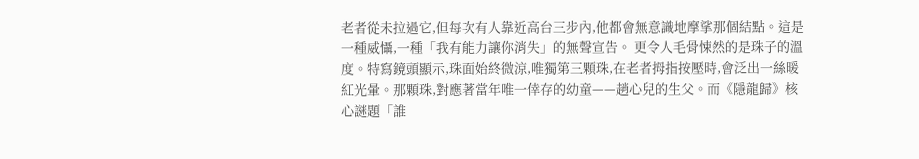老者從未拉過它,但每次有人靠近高台三步內,他都會無意識地摩挲那個結點。這是一種威懾,一種「我有能力讓你消失」的無聲宣告。 更令人毛骨悚然的是珠子的溫度。特寫鏡頭顯示,珠面始終微涼,唯獨第三顆珠,在老者拇指按壓時,會泛出一絲暖紅光暈。那顆珠,對應著當年唯一倖存的幼童——趙心兒的生父。而《隱龍歸》核心謎題「誰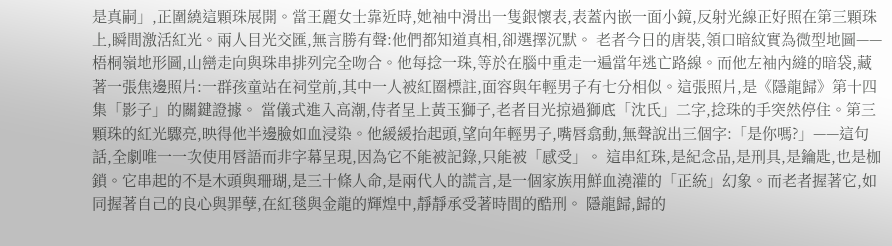是真嗣」,正圍繞這顆珠展開。當王麗女士靠近時,她袖中滑出一隻銀懷表,表蓋內嵌一面小鏡,反射光線正好照在第三顆珠上,瞬間激活紅光。兩人目光交匯,無言勝有聲:他們都知道真相,卻選擇沉默。 老者今日的唐裝,領口暗紋實為微型地圖——梧桐嶺地形圖,山巒走向與珠串排列完全吻合。他每捻一珠,等於在腦中重走一遍當年逃亡路線。而他左袖內縫的暗袋,藏著一張焦邊照片:一群孩童站在祠堂前,其中一人被紅圈標註,面容與年輕男子有七分相似。這張照片,是《隱龍歸》第十四集「影子」的關鍵證據。 當儀式進入高潮,侍者呈上黃玉獅子,老者目光掠過獅底「沈氏」二字,捻珠的手突然停住。第三顆珠的紅光驟亮,映得他半邊臉如血浸染。他緩緩抬起頭,望向年輕男子,嘴唇翕動,無聲說出三個字:「是你嗎?」——這句話,全劇唯一一次使用唇語而非字幕呈現,因為它不能被記錄,只能被「感受」。 這串紅珠,是紀念品,是刑具,是鑰匙,也是枷鎖。它串起的不是木頭與珊瑚,是三十條人命,是兩代人的謊言,是一個家族用鮮血澆灌的「正統」幻象。而老者握著它,如同握著自己的良心與罪孽,在紅毯與金龍的輝煌中,靜靜承受著時間的酷刑。 隱龍歸,歸的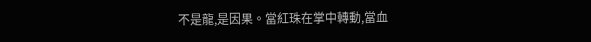不是龍,是因果。當紅珠在掌中轉動,當血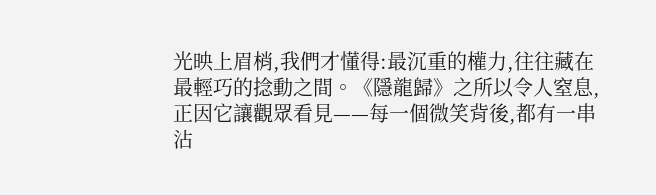光映上眉梢,我們才懂得:最沉重的權力,往往藏在最輕巧的捻動之間。《隱龍歸》之所以令人窒息,正因它讓觀眾看見——每一個微笑背後,都有一串沾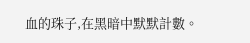血的珠子,在黑暗中默默計數。